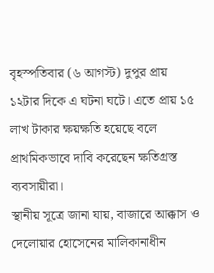বৃহস্পতিবার (৬ আগস্ট) দুপুর প্রায় ১২টার দিকে এ ঘটনা ঘটে। এতে প্রায় ১৫ লাখ টাকার ক্ষয়ক্ষতি হয়েছে বলে প্রাথমিকভাবে দাবি করেছেন ক্ষতিগ্রস্ত ব্যবসায়ীরা।
স্থানীয় সূত্রে জানা যায়, বাজারে আক্কাস ও দেলোয়ার হোসেনের মালিকানাধীন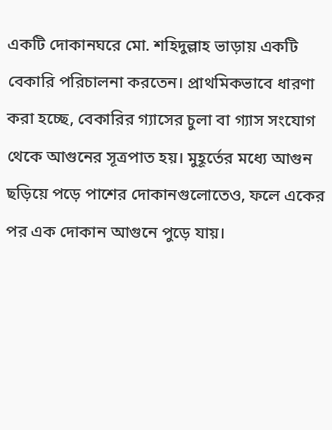একটি দোকানঘরে মো. শহিদুল্লাহ ভাড়ায় একটি বেকারি পরিচালনা করতেন। প্রাথমিকভাবে ধারণা করা হচ্ছে, বেকারির গ্যাসের চুলা বা গ্যাস সংযোগ থেকে আগুনের সূত্রপাত হয়। মুহূর্তের মধ্যে আগুন ছড়িয়ে পড়ে পাশের দোকানগুলোতেও, ফলে একের পর এক দোকান আগুনে পুড়ে যায়।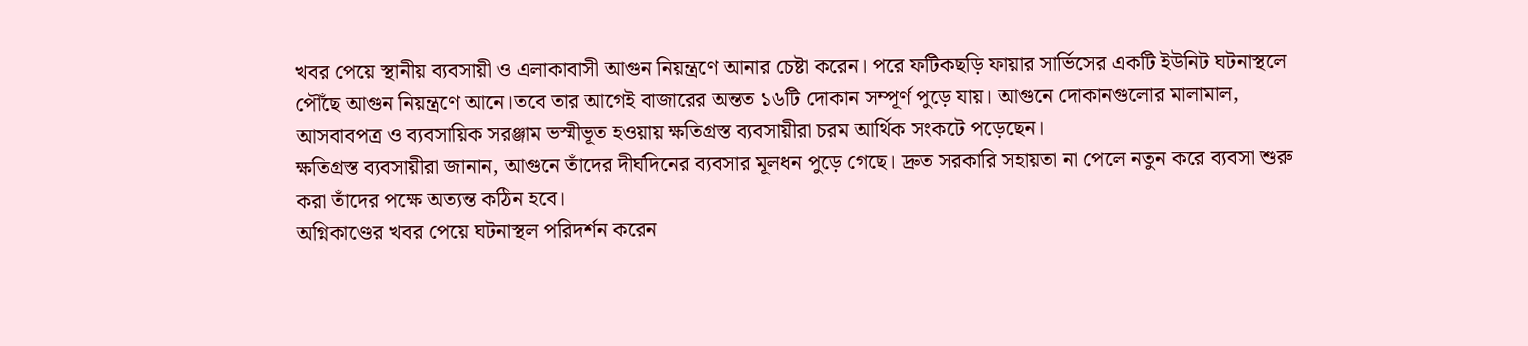খবর পেয়ে স্থানীয় ব্যবসায়ী ও এলাকাবাসী আগুন নিয়ন্ত্রণে আনার চেষ্টা করেন। পরে ফটিকছড়ি ফায়ার সার্ভিসের একটি ইউনিট ঘটনাস্থলে পৌঁছে আগুন নিয়ন্ত্রণে আনে।তবে তার আগেই বাজারের অন্তত ১৬টি দোকান সম্পূর্ণ পুড়ে যায়। আগুনে দোকানগুলোর মালামাল, আসবাবপত্র ও ব্যবসায়িক সরঞ্জাম ভস্মীভূত হওয়ায় ক্ষতিগ্রস্ত ব্যবসায়ীরা চরম আর্থিক সংকটে পড়েছেন।
ক্ষতিগ্রস্ত ব্যবসায়ীরা জানান, আগুনে তাঁদের দীর্ঘদিনের ব্যবসার মূলধন পুড়ে গেছে। দ্রুত সরকারি সহায়তা না পেলে নতুন করে ব্যবসা শুরু করা তাঁদের পক্ষে অত্যন্ত কঠিন হবে।
অগ্নিকাণ্ডের খবর পেয়ে ঘটনাস্থল পরিদর্শন করেন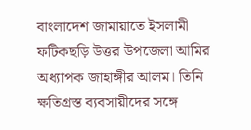বাংলাদেশ জামায়াতে ইসলামী ফটিকছড়ি উত্তর উপজেলা আমির অধ্যাপক জাহাঙ্গীর আলম। তিনি ক্ষতিগ্রস্ত ব্যবসায়ীদের সঙ্গে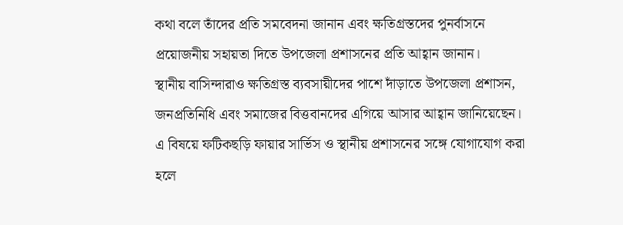কথা বলে তাঁদের প্রতি সমবেদনা জানান এবং ক্ষতিগ্রস্তদের পুনর্বাসনে প্রয়োজনীয় সহায়তা দিতে উপজেলা প্রশাসনের প্রতি আহ্বান জানান।
স্থানীয় বাসিন্দারাও ক্ষতিগ্রস্ত ব্যবসায়ীদের পাশে দাঁড়াতে উপজেলা প্রশাসন, জনপ্রতিনিধি এবং সমাজের বিত্তবানদের এগিয়ে আসার আহ্বান জানিয়েছেন।
এ বিষয়ে ফটিকছড়ি ফায়ার সার্ভিস ও স্থানীয় প্রশাসনের সঙ্গে যোগাযোগ করা হলে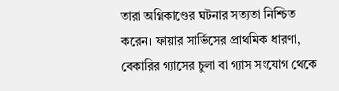তারা অগ্নিকাণ্ডের ঘটনার সত্যতা নিশ্চিত করেন। ফায়ার সার্ভিসের প্রাথমিক ধারণা, বেকারির গ্যাসের চুলা বা গ্যাস সংযোগ থেকে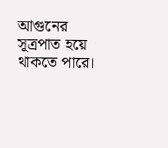আগুনের সূত্রপাত হয়ে থাকতে পারে।